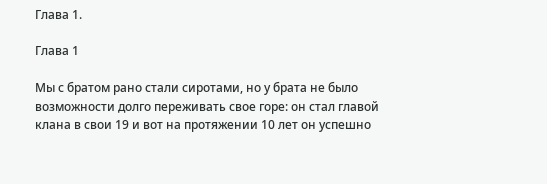Глава 1.

Глава 1

Мы с братом рано стали сиротами, но у брата не было возможности долго переживать свое горе: он стал главой клана в свои 19 и вот на протяжении 10 лет он успешно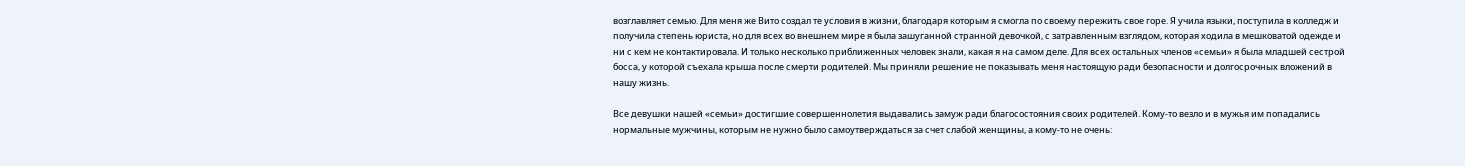возглавляет семью. Для меня же Вито создал те условия в жизни, благодаря которым я смогла по своему пережить свое горе. Я учила языки, поступила в колледж и получила степень юриста, но для всех во внешнем мире я была зашуганной странной девочкой, с затравленным взглядом, которая ходила в мешковатой одежде и ни с кем не контактировала. И только несколько приближенных человек знали, какая я на самом деле. Для всех остальных членов «семьи» я была младшей сестрой босса, у которой съехала крыша после смерти родителей. Мы приняли решение не показывать меня настоящую ради безопасности и долгосрочных вложений в нашу жизнь.

Все девушки нашей «семьи» достигшие совершеннолетия выдавались замуж ради благосостояния своих родителей. Кому-то везло и в мужья им попадались нормальные мужчины, которым не нужно было самоутверждаться за счет слабой женщины, а кому-то не очень: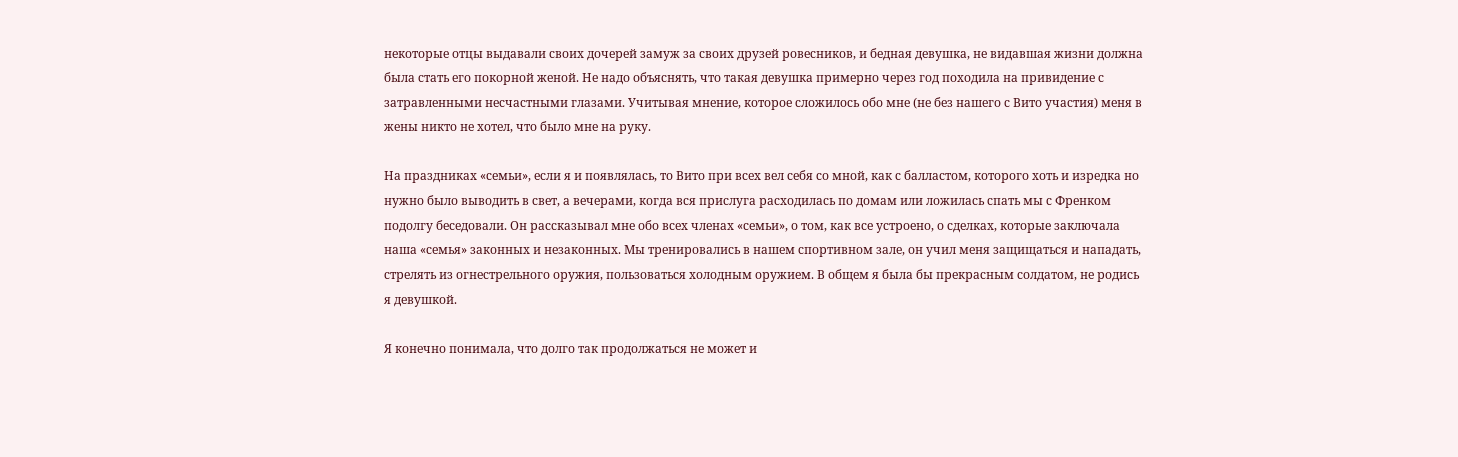некоторые отцы выдавали своих дочерей замуж за своих друзей ровесников, и бедная девушка, не видавшая жизни должна была стать его покорной женой. Не надо объяснять, что такая девушка примерно через год походила на привидение с затравленными несчастными глазами. Учитывая мнение, которое сложилось обо мне (не без нашего с Вито участия) меня в жены никто не хотел, что было мне на руку.

На праздниках «семьи», если я и появлялась, то Вито при всех вел себя со мной, как с балластом, которого хоть и изредка но нужно было выводить в свет, а вечерами, когда вся прислуга расходилась по домам или ложилась спать мы с Френком подолгу беседовали. Он рассказывал мне обо всех членах «семьи», о том, как все устроено, о сделках, которые заключала наша «семья» законных и незаконных. Мы тренировались в нашем спортивном зале, он учил меня защищаться и нападать, стрелять из огнестрельного оружия, пользоваться холодным оружием. В общем я была бы прекрасным солдатом, не родись я девушкой.

Я конечно понимала, что долго так продолжаться не может и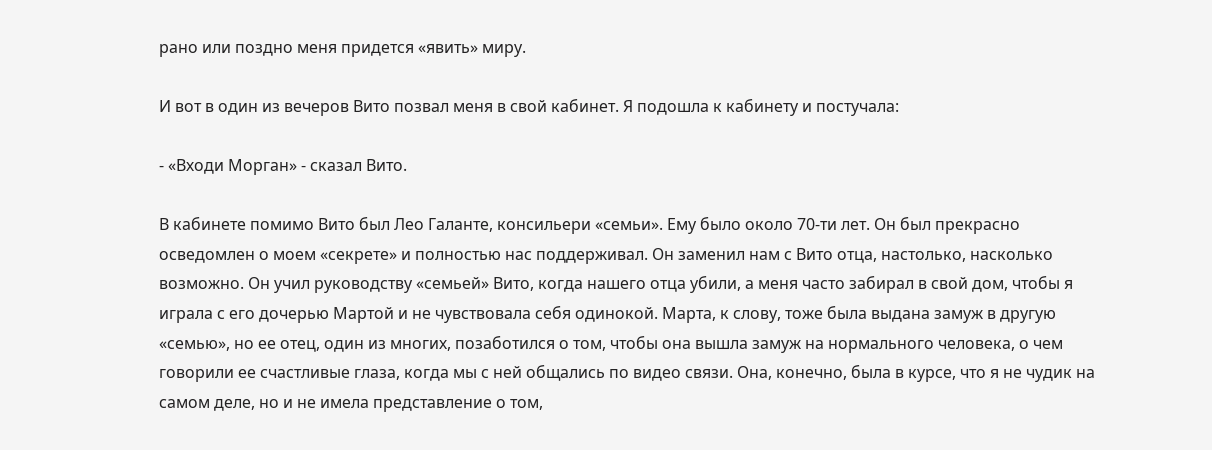рано или поздно меня придется «явить» миру.

И вот в один из вечеров Вито позвал меня в свой кабинет. Я подошла к кабинету и постучала:

- «Входи Морган» - сказал Вито.

В кабинете помимо Вито был Лео Галанте, консильери «семьи». Ему было около 70-ти лет. Он был прекрасно осведомлен о моем «секрете» и полностью нас поддерживал. Он заменил нам с Вито отца, настолько, насколько возможно. Он учил руководству «семьей» Вито, когда нашего отца убили, а меня часто забирал в свой дом, чтобы я играла с его дочерью Мартой и не чувствовала себя одинокой. Марта, к слову, тоже была выдана замуж в другую «семью», но ее отец, один из многих, позаботился о том, чтобы она вышла замуж на нормального человека, о чем говорили ее счастливые глаза, когда мы с ней общались по видео связи. Она, конечно, была в курсе, что я не чудик на самом деле, но и не имела представление о том,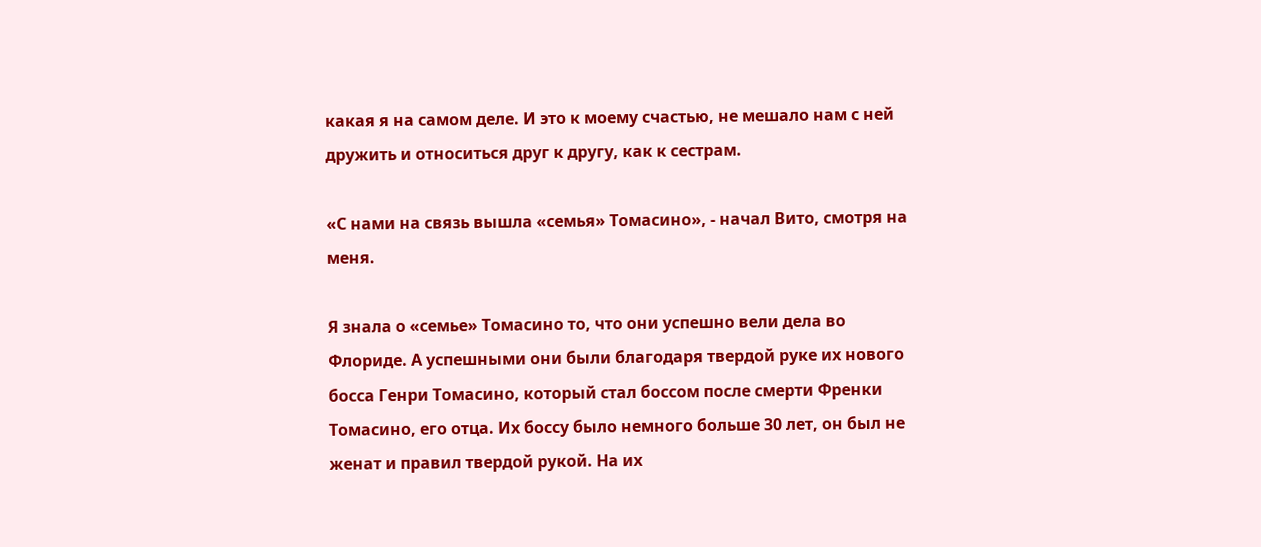какая я на самом деле. И это к моему счастью, не мешало нам с ней дружить и относиться друг к другу, как к сестрам.

«С нами на связь вышла «семья» Томасино», - начал Вито, смотря на меня.

Я знала о «семье» Томасино то, что они успешно вели дела во Флориде. А успешными они были благодаря твердой руке их нового босса Генри Томасино, который стал боссом после смерти Френки Томасино, его отца. Их боссу было немного больше 30 лет, он был не женат и правил твердой рукой. На их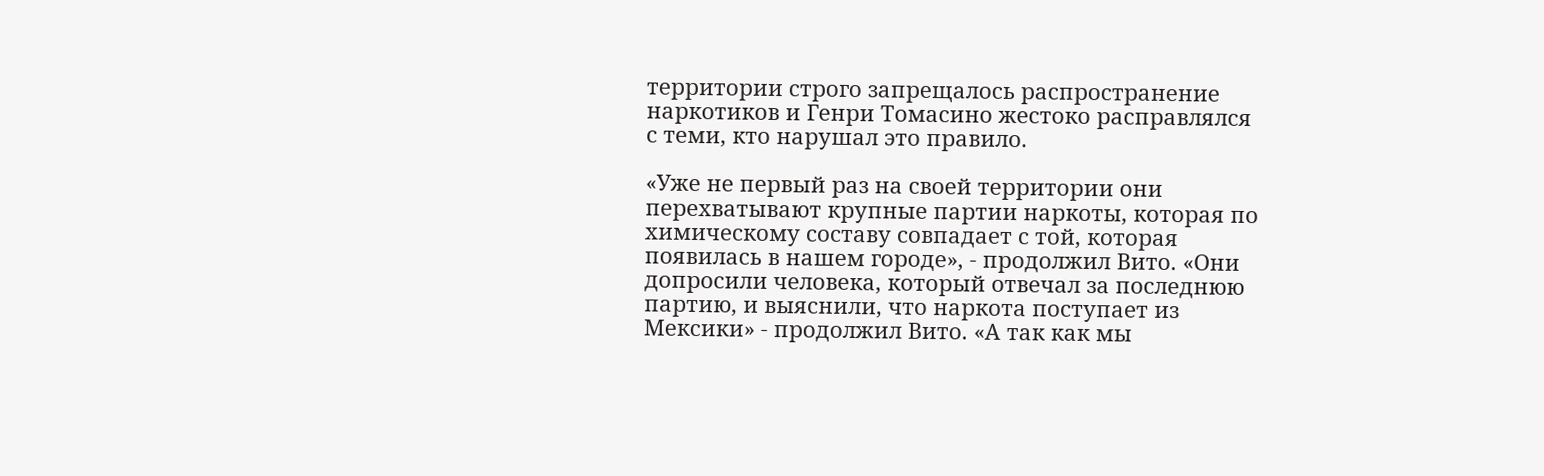территории строго запрещалось распространение наркотиков и Генри Томасино жестоко расправлялся с теми, кто нарушал это правило.

«Уже не первый раз на своей территории они перехватывают крупные партии наркоты, которая по химическому составу совпадает с той, которая появилась в нашем городе», - продолжил Вито. «Они допросили человека, который отвечал за последнюю партию, и выяснили, что наркота поступает из Мексики» - продолжил Вито. «А так как мы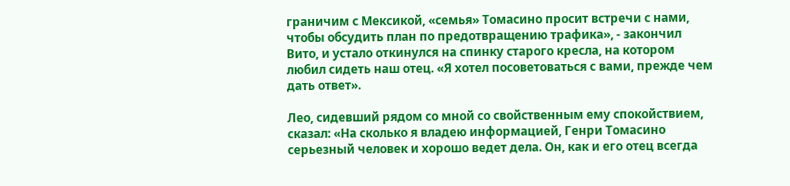граничим с Мексикой, «семья» Томасино просит встречи с нами, чтобы обсудить план по предотвращению трафика», - закончил Вито, и устало откинулся на спинку старого кресла, на котором любил сидеть наш отец. «Я хотел посоветоваться с вами, прежде чем дать ответ».

Лео, сидевший рядом со мной со свойственным ему спокойствием, сказал: «На сколько я владею информацией, Генри Томасино серьезный человек и хорошо ведет дела. Он, как и его отец всегда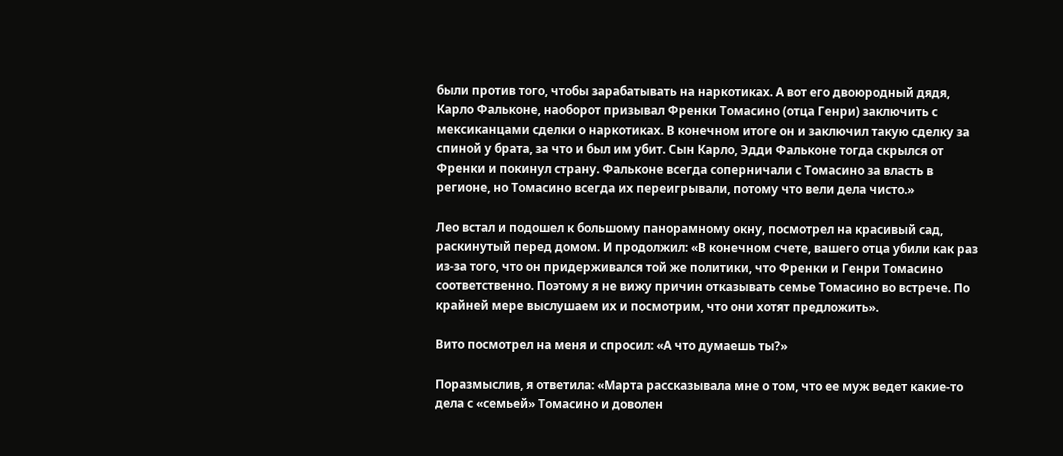были против того, чтобы зарабатывать на наркотиках. А вот его двоюродный дядя, Карло Фальконе, наоборот призывал Френки Томасино (отца Генри) заключить с мексиканцами сделки о наркотиках. В конечном итоге он и заключил такую сделку за спиной у брата, за что и был им убит. Сын Карло, Эдди Фальконе тогда скрылся от Френки и покинул страну. Фальконе всегда соперничали с Томасино за власть в регионе, но Томасино всегда их переигрывали, потому что вели дела чисто.»

Лео встал и подошел к большому панорамному окну, посмотрел на красивый сад, раскинутый перед домом. И продолжил: «В конечном счете, вашего отца убили как раз из-за того, что он придерживался той же политики, что Френки и Генри Томасино соответственно. Поэтому я не вижу причин отказывать семье Томасино во встрече. По крайней мере выслушаем их и посмотрим, что они хотят предложить».

Вито посмотрел на меня и спросил: «А что думаешь ты?»

Поразмыслив, я ответила: «Марта рассказывала мне о том, что ее муж ведет какие-то дела с «семьей» Томасино и доволен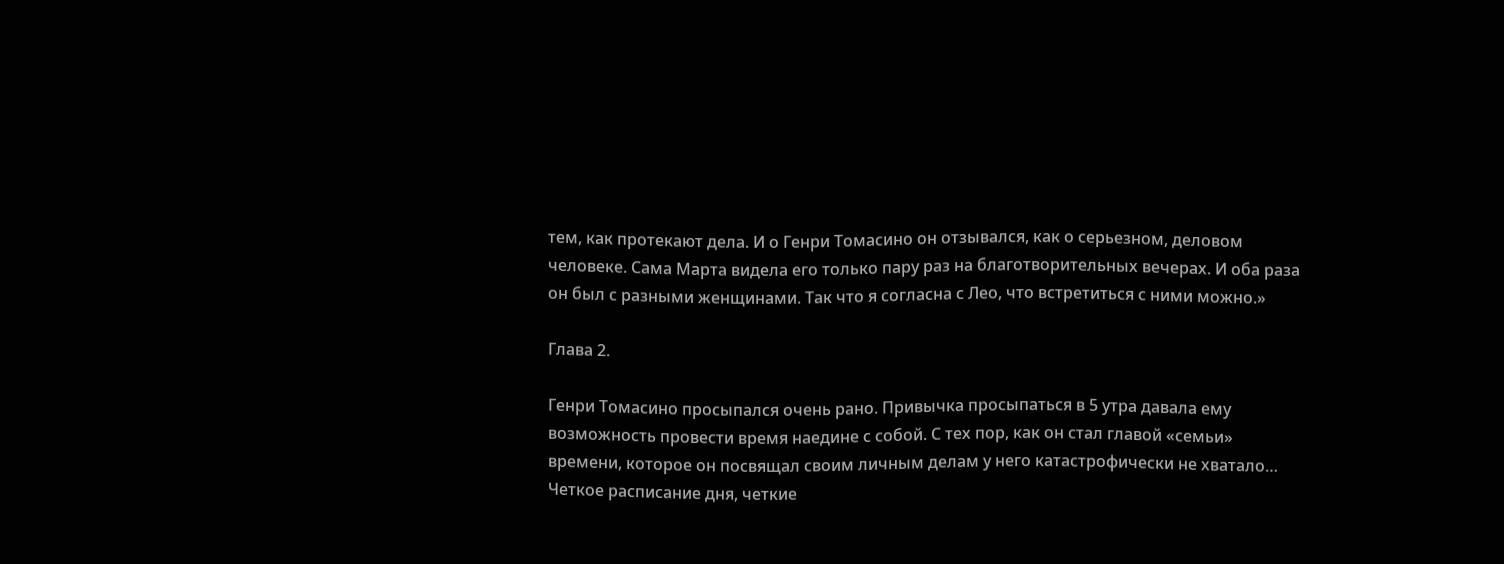тем, как протекают дела. И о Генри Томасино он отзывался, как о серьезном, деловом человеке. Сама Марта видела его только пару раз на благотворительных вечерах. И оба раза он был с разными женщинами. Так что я согласна с Лео, что встретиться с ними можно.»

Глава 2.

Генри Томасино просыпался очень рано. Привычка просыпаться в 5 утра давала ему возможность провести время наедине с собой. С тех пор, как он стал главой «семьи» времени, которое он посвящал своим личным делам у него катастрофически не хватало… Четкое расписание дня, четкие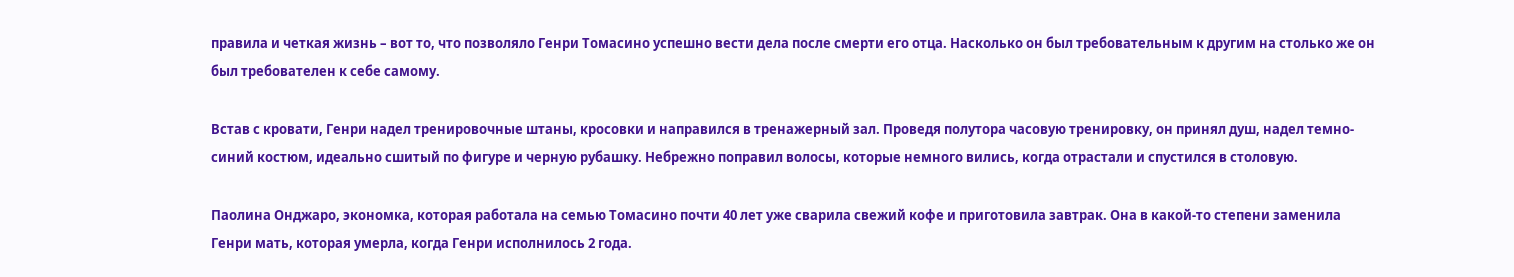правила и четкая жизнь – вот то, что позволяло Генри Томасино успешно вести дела после смерти его отца. Насколько он был требовательным к другим на столько же он был требователен к себе самому.

Встав с кровати, Генри надел тренировочные штаны, кросовки и направился в тренажерный зал. Проведя полутора часовую тренировку, он принял душ, надел темно-синий костюм, идеально сшитый по фигуре и черную рубашку. Небрежно поправил волосы, которые немного вились, когда отрастали и спустился в столовую.

Паолина Онджаро, экономка, которая работала на семью Томасино почти 40 лет уже сварила свежий кофе и приготовила завтрак. Она в какой-то степени заменила Генри мать, которая умерла, когда Генри исполнилось 2 года.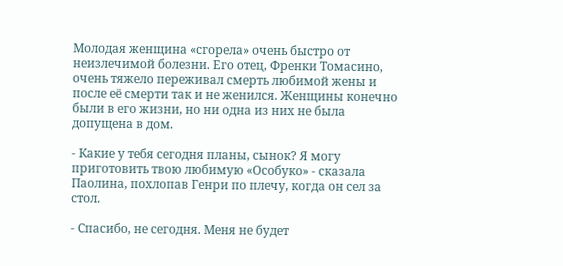Молодая женщина «сгорела» очень быстро от неизлечимой болезни. Его отец, Френки Томасино, очень тяжело переживал смерть любимой жены и после её смерти так и не женился. Женщины конечно были в его жизни, но ни одна из них не была допущена в дом.

- Какие у тебя сегодня планы, сынок? Я могу приготовить твою любимую «Особуко» - сказала Паолина, похлопав Генри по плечу, когда он сел за стол.

- Спасибо, не сегодня. Меня не будет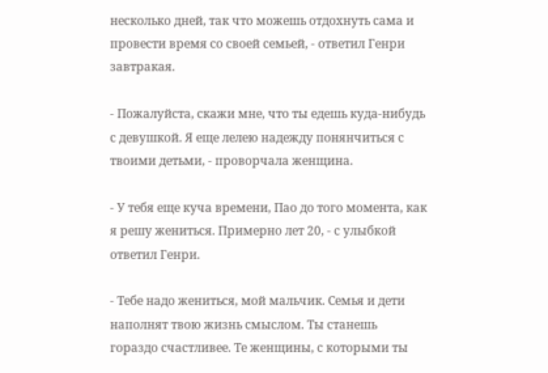несколько дней, так что можешь отдохнуть сама и провести время со своей семьей, - ответил Генри завтракая.

- Пожалуйста, скажи мне, что ты едешь куда-нибудь с девушкой. Я еще лелею надежду понянчиться с твоими детьми, - проворчала женщина.

- У тебя еще куча времени, Пао до того момента, как я решу жениться. Примерно лет 20, - с улыбкой ответил Генри.

- Тебе надо жениться, мой мальчик. Семья и дети наполнят твою жизнь смыслом. Ты станешь гораздо счастливее. Те женщины, с которыми ты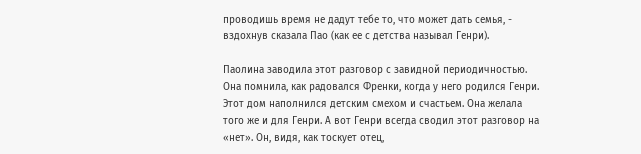проводишь время не дадут тебе то, что может дать семья, - вздохнув сказала Пао (как ее с детства называл Генри).

Паолина заводила этот разговор с завидной периодичностью. Она помнила, как радовался Френки, когда у него родился Генри. Этот дом наполнился детским смехом и счастьем. Она желала того же и для Генри. А вот Генри всегда сводил этот разговор на «нет». Он, видя, как тоскует отец,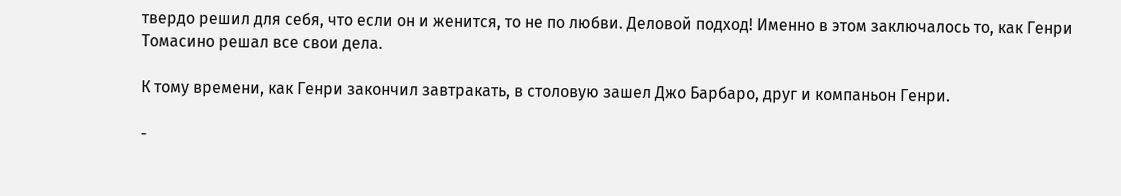твердо решил для себя, что если он и женится, то не по любви. Деловой подход! Именно в этом заключалось то, как Генри Томасино решал все свои дела.

К тому времени, как Генри закончил завтракать, в столовую зашел Джо Барбаро, друг и компаньон Генри.

-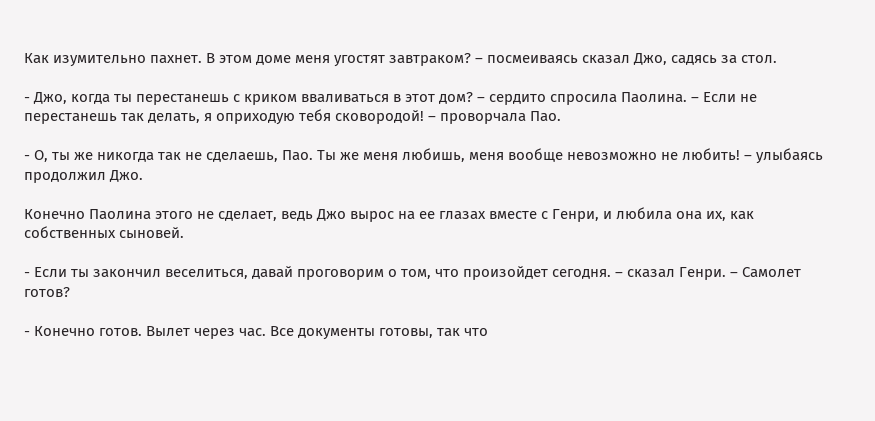Как изумительно пахнет. В этом доме меня угостят завтраком? – посмеиваясь сказал Джо, садясь за стол.

- Джо, когда ты перестанешь с криком вваливаться в этот дом? – сердито спросила Паолина. – Если не перестанешь так делать, я оприходую тебя сковородой! – проворчала Пао.

- О, ты же никогда так не сделаешь, Пао. Ты же меня любишь, меня вообще невозможно не любить! – улыбаясь продолжил Джо.

Конечно Паолина этого не сделает, ведь Джо вырос на ее глазах вместе с Генри, и любила она их, как собственных сыновей.

- Если ты закончил веселиться, давай проговорим о том, что произойдет сегодня. – сказал Генри. – Самолет готов?

- Конечно готов. Вылет через час. Все документы готовы, так что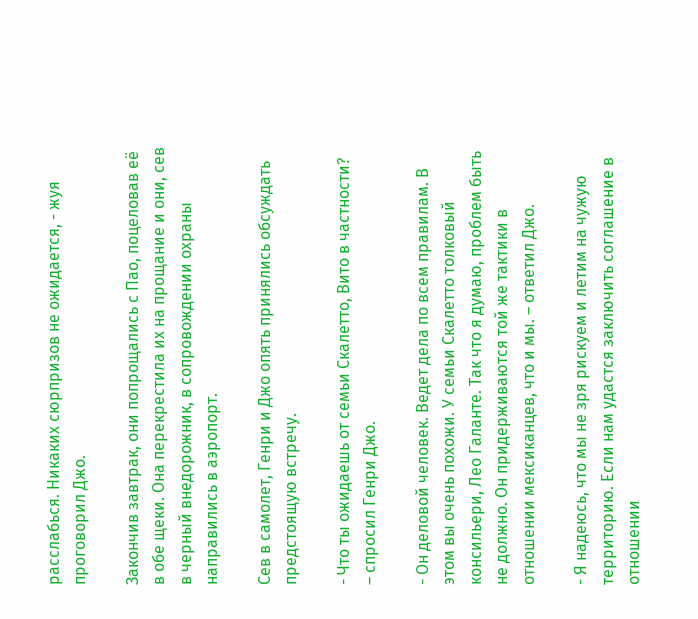расслабься. Никаких сюрпризов не ожидается, - жуя проговорил Джо.

Закончив завтрак, они попрощались с Пао, поцеловав её в обе щеки. Она перекрестила их на прощание и они, сев в черный внедорожник, в сопровождении охраны направились в аэропорт.

Сев в самолет, Генри и Джо опять принялись обсуждать предстоящую встречу.

- Что ты ожидаешь от семьи Скалетто, Вито в частности? – спросил Генри Джо.

- Он деловой человек. Ведет дела по всем правилам. В этом вы очень похожи. У семьи Скалетто толковый консильери, Лео Галанте. Так что я думаю, проблем быть не должно. Он придерживаются той же тактики в отношении мексиканцев, что и мы. – ответил Джо.

- Я надеюсь, что мы не зря рискуем и летим на чужую территорию. Если нам удастся заключить соглашение в отношении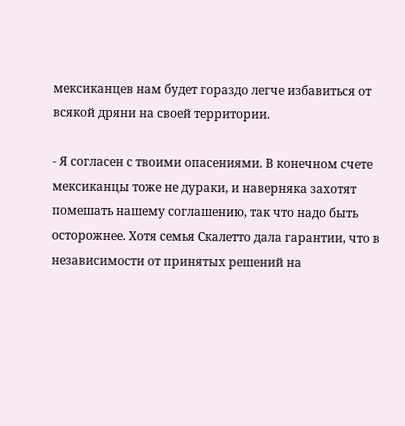мексиканцев нам будет гораздо легче избавиться от всякой дряни на своей территории.

- Я согласен с твоими опасениями. В конечном счете мексиканцы тоже не дураки, и наверняка захотят помешать нашему соглашению, так что надо быть осторожнее. Хотя семья Скалетто дала гарантии, что в независимости от принятых решений на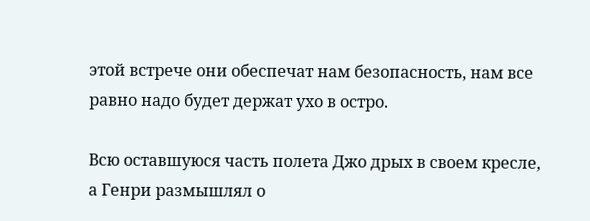этой встрече они обеспечат нам безопасность, нам все равно надо будет держат ухо в остро.

Всю оставшуюся часть полета Джо дрых в своем кресле, а Генри размышлял о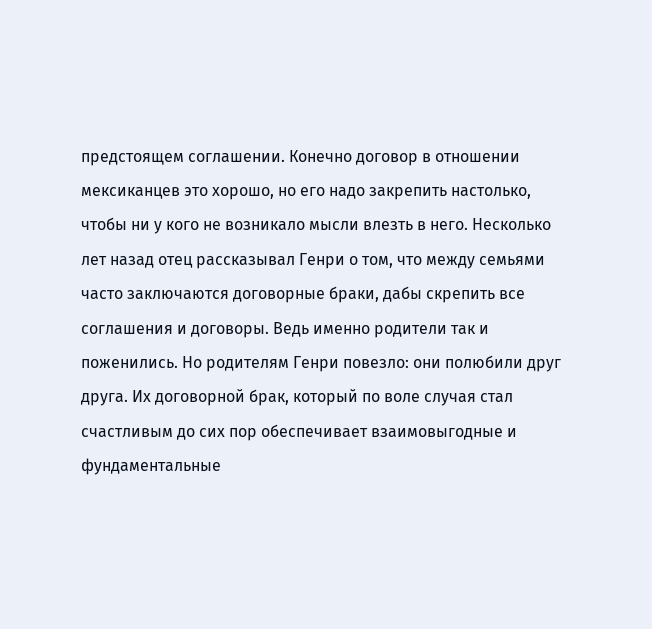предстоящем соглашении. Конечно договор в отношении мексиканцев это хорошо, но его надо закрепить настолько, чтобы ни у кого не возникало мысли влезть в него. Несколько лет назад отец рассказывал Генри о том, что между семьями часто заключаются договорные браки, дабы скрепить все соглашения и договоры. Ведь именно родители так и поженились. Но родителям Генри повезло: они полюбили друг друга. Их договорной брак, который по воле случая стал счастливым до сих пор обеспечивает взаимовыгодные и фундаментальные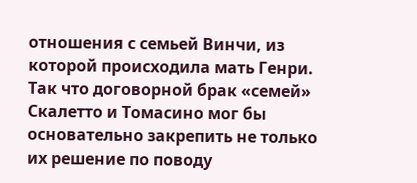отношения с семьей Винчи, из которой происходила мать Генри. Так что договорной брак «семей» Скалетто и Томасино мог бы основательно закрепить не только их решение по поводу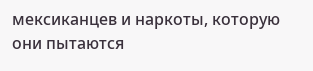мексиканцев и наркоты, которую они пытаются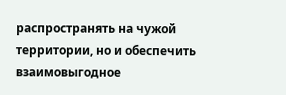распространять на чужой территории, но и обеспечить взаимовыгодное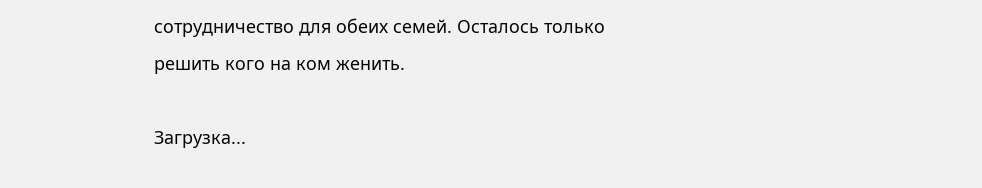сотрудничество для обеих семей. Осталось только решить кого на ком женить.

Загрузка...